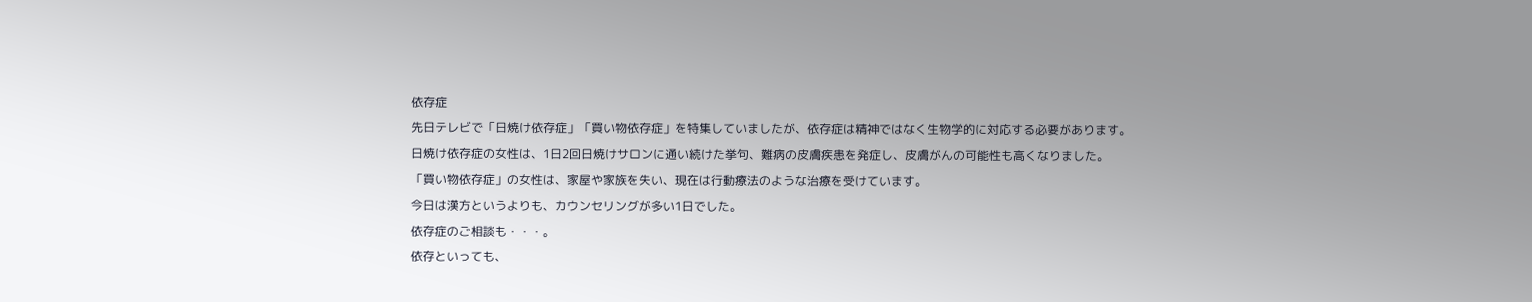依存症
先日テレビで「日焼け依存症」「買い物依存症」を特集していましたが、依存症は精神ではなく生物学的に対応する必要があります。
日焼け依存症の女性は、1日2回日焼けサロンに通い続けた挙句、難病の皮膚疾患を発症し、皮膚がんの可能性も高くなりました。
「買い物依存症」の女性は、家屋や家族を失い、現在は行動療法のような治療を受けています。
今日は漢方というよりも、カウンセリングが多い1日でした。
依存症のご相談も・・・。
依存といっても、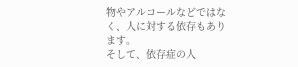物やアルコールなどではなく、人に対する依存もあります。
そして、依存症の人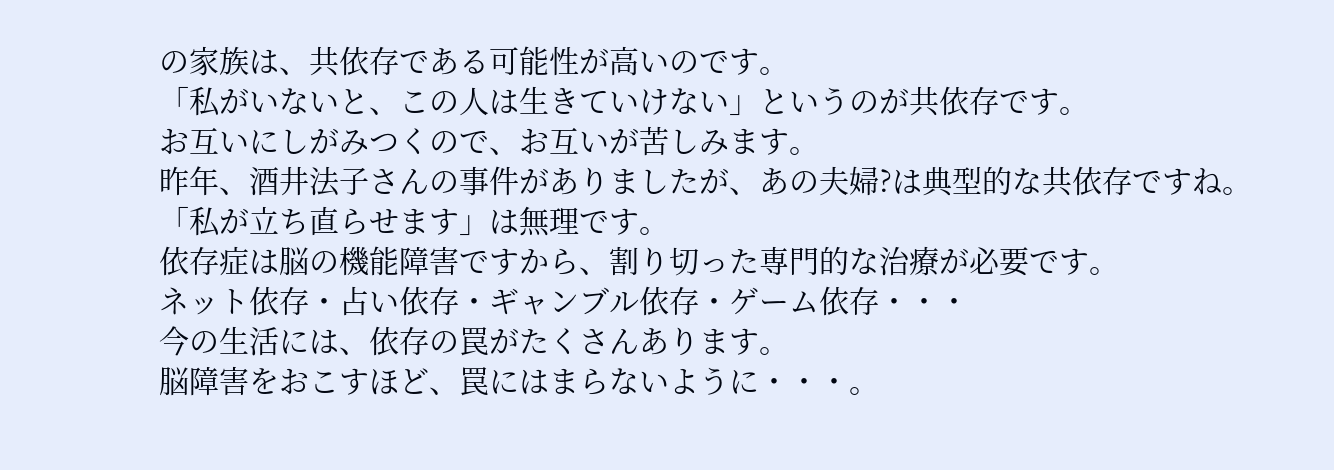の家族は、共依存である可能性が高いのです。
「私がいないと、この人は生きていけない」というのが共依存です。
お互いにしがみつくので、お互いが苦しみます。
昨年、酒井法子さんの事件がありましたが、あの夫婦?は典型的な共依存ですね。
「私が立ち直らせます」は無理です。
依存症は脳の機能障害ですから、割り切った専門的な治療が必要です。
ネット依存・占い依存・ギャンブル依存・ゲーム依存・・・
今の生活には、依存の罠がたくさんあります。
脳障害をおこすほど、罠にはまらないように・・・。